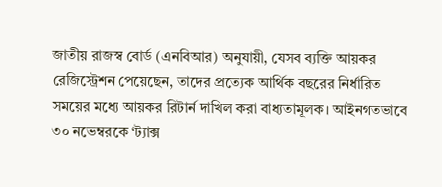জাতীয় রাজস্ব বোর্ড (এনবিআর) অনুযায়ী, যেসব ব্যক্তি আয়কর রেজিস্ট্রেশন পেয়েছেন, তাদের প্রত্যেক আর্থিক বছরের নির্ধারিত সময়ের মধ্যে আয়কর রিটার্ন দাখিল করা বাধ্যতামূলক। আইনগতভাবে ৩০ নভেম্বরকে ‘ট্যাক্স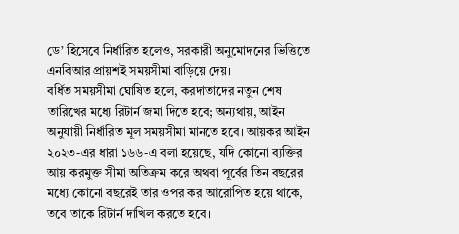ডে’ হিসেবে নির্ধারিত হলেও, সরকারী অনুমোদনের ভিত্তিতে এনবিআর প্রায়শই সময়সীমা বাড়িয়ে দেয়।
বর্ধিত সময়সীমা ঘোষিত হলে, করদাতাদের নতুন শেষ তারিখের মধ্যে রিটার্ন জমা দিতে হবে; অন্যথায়, আইন অনুযায়ী নির্ধারিত মূল সময়সীমা মানতে হবে। আয়কর আইন ২০২৩-এর ধারা ১৬৬-এ বলা হয়েছে, যদি কোনো ব্যক্তির আয় করমুক্ত সীমা অতিক্রম করে অথবা পূর্বের তিন বছরের মধ্যে কোনো বছরেই তার ওপর কর আরোপিত হয়ে থাকে, তবে তাকে রিটার্ন দাখিল করতে হবে।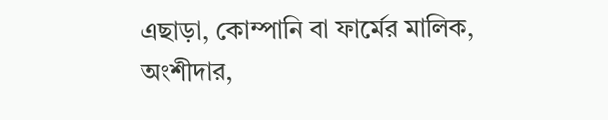এছাড়া, কোম্পানি বা ফার্মের মালিক, অংশীদার,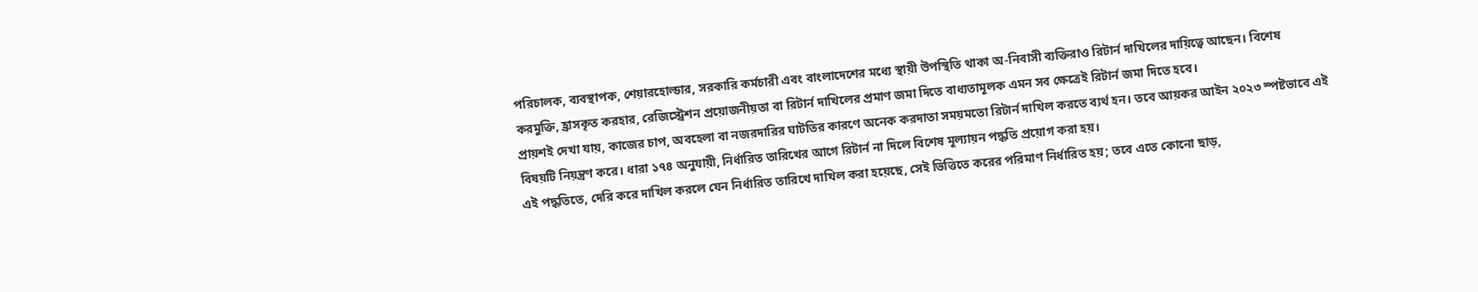পরিচালক, ব্যবস্থাপক, শেয়ারহোল্ডার, সরকারি কর্মচারী এবং বাংলাদেশের মধ্যে স্থায়ী উপস্থিতি থাকা অ-নিবাসী ব্যক্তিরাও রিটার্ন দাখিলের দায়িত্বে আছেন। বিশেষ করমুক্তি, হ্রাসকৃত করহার, রেজিস্ট্রেশন প্রয়োজনীয়তা বা রিটার্ন দাখিলের প্রমাণ জমা দিতে বাধ্যতামূলক এমন সব ক্ষেত্রেই রিটার্ন জমা দিতে হবে।
প্রায়শই দেখা যায়, কাজের চাপ, অবহেলা বা নজরদারির ঘাটতির কারণে অনেক করদাতা সময়মতো রিটার্ন দাখিল করতে ব্যর্থ হন। তবে আয়কর আইন ২০২৩ স্পষ্টভাবে এই বিষয়টি নিয়ন্ত্রণ করে। ধারা ১৭৪ অনুযায়ী, নির্ধারিত তারিখের আগে রিটার্ন না দিলে বিশেষ মূল্যায়ন পদ্ধতি প্রয়োগ করা হয়।
এই পদ্ধতিতে, দেরি করে দাখিল করলে যেন নির্ধারিত তারিখে দাখিল করা হয়েছে, সেই ভিত্তিতে করের পরিমাণ নির্ধারিত হয়; তবে এতে কোনো ছাড়,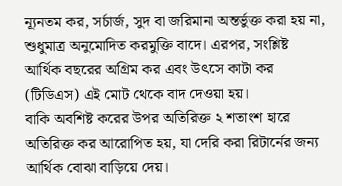ন্যূনতম কর, সর্চার্জ, সুদ বা জরিমানা অন্তর্ভুক্ত করা হয় না, শুধুমাত্র অনুমোদিত করমুক্তি বাদে। এরপর, সংশ্লিষ্ট আর্থিক বছরের অগ্রিম কর এবং উৎসে কাটা কর (টিডিএস) এই মোট থেকে বাদ দেওয়া হয়।
বাকি অবশিষ্ট করের উপর অতিরিক্ত ২ শতাংশ হারে অতিরিক্ত কর আরোপিত হয়, যা দেরি করা রিটার্নের জন্য আর্থিক বোঝা বাড়িয়ে দেয়।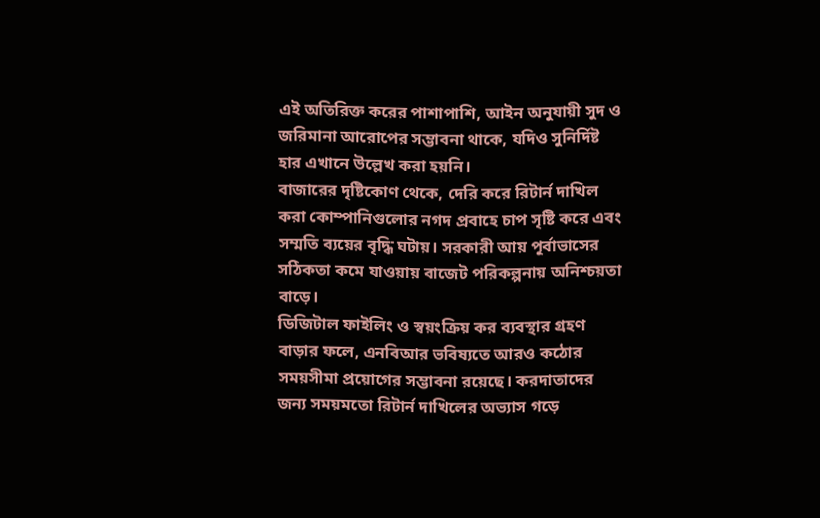এই অতিরিক্ত করের পাশাপাশি, আইন অনুযায়ী সুদ ও জরিমানা আরোপের সম্ভাবনা থাকে, যদিও সুনির্দিষ্ট হার এখানে উল্লেখ করা হয়নি।
বাজারের দৃষ্টিকোণ থেকে, দেরি করে রিটার্ন দাখিল করা কোম্পানিগুলোর নগদ প্রবাহে চাপ সৃষ্টি করে এবং সম্মতি ব্যয়ের বৃদ্ধি ঘটায়। সরকারী আয় পূর্বাভাসের সঠিকতা কমে যাওয়ায় বাজেট পরিকল্পনায় অনিশ্চয়তা বাড়ে।
ডিজিটাল ফাইলিং ও স্বয়ংক্রিয় কর ব্যবস্থার গ্রহণ বাড়ার ফলে, এনবিআর ভবিষ্যতে আরও কঠোর সময়সীমা প্রয়োগের সম্ভাবনা রয়েছে। করদাতাদের জন্য সময়মতো রিটার্ন দাখিলের অভ্যাস গড়ে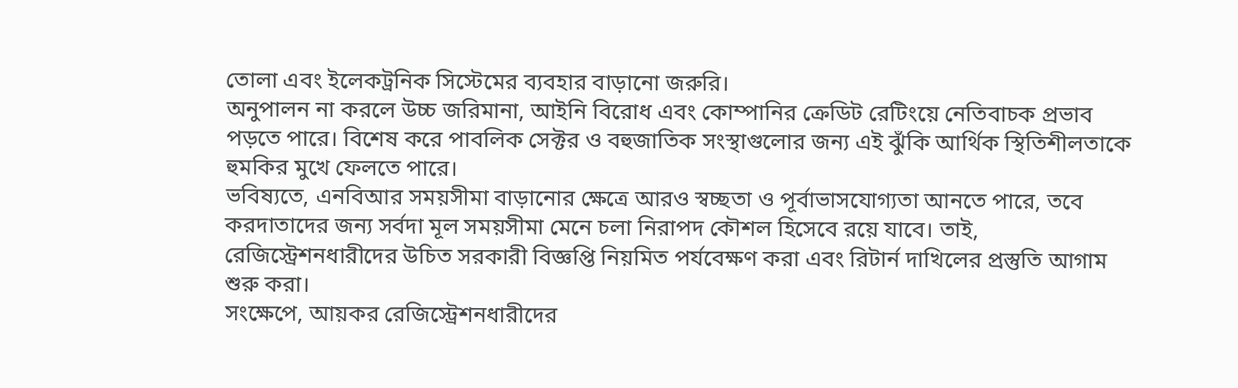তোলা এবং ইলেকট্রনিক সিস্টেমের ব্যবহার বাড়ানো জরুরি।
অনুপালন না করলে উচ্চ জরিমানা, আইনি বিরোধ এবং কোম্পানির ক্রেডিট রেটিংয়ে নেতিবাচক প্রভাব পড়তে পারে। বিশেষ করে পাবলিক সেক্টর ও বহুজাতিক সংস্থাগুলোর জন্য এই ঝুঁকি আর্থিক স্থিতিশীলতাকে হুমকির মুখে ফেলতে পারে।
ভবিষ্যতে, এনবিআর সময়সীমা বাড়ানোর ক্ষেত্রে আরও স্বচ্ছতা ও পূর্বাভাসযোগ্যতা আনতে পারে, তবে করদাতাদের জন্য সর্বদা মূল সময়সীমা মেনে চলা নিরাপদ কৌশল হিসেবে রয়ে যাবে। তাই, রেজিস্ট্রেশনধারীদের উচিত সরকারী বিজ্ঞপ্তি নিয়মিত পর্যবেক্ষণ করা এবং রিটার্ন দাখিলের প্রস্তুতি আগাম শুরু করা।
সংক্ষেপে, আয়কর রেজিস্ট্রেশনধারীদের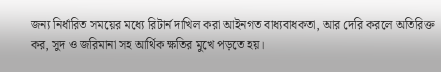জন্য নির্ধারিত সময়ের মধ্যে রিটার্ন দাখিল করা আইনগত বাধ্যবাধকতা, আর দেরি করলে অতিরিক্ত কর, সুদ ও জরিমানা সহ আর্থিক ক্ষতির মুখে পড়তে হয়।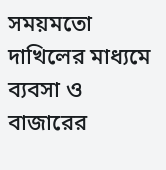সময়মতো দাখিলের মাধ্যমে ব্যবসা ও বাজারের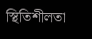স্থিতিশীলতা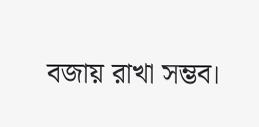বজায় রাখা সম্ভব।